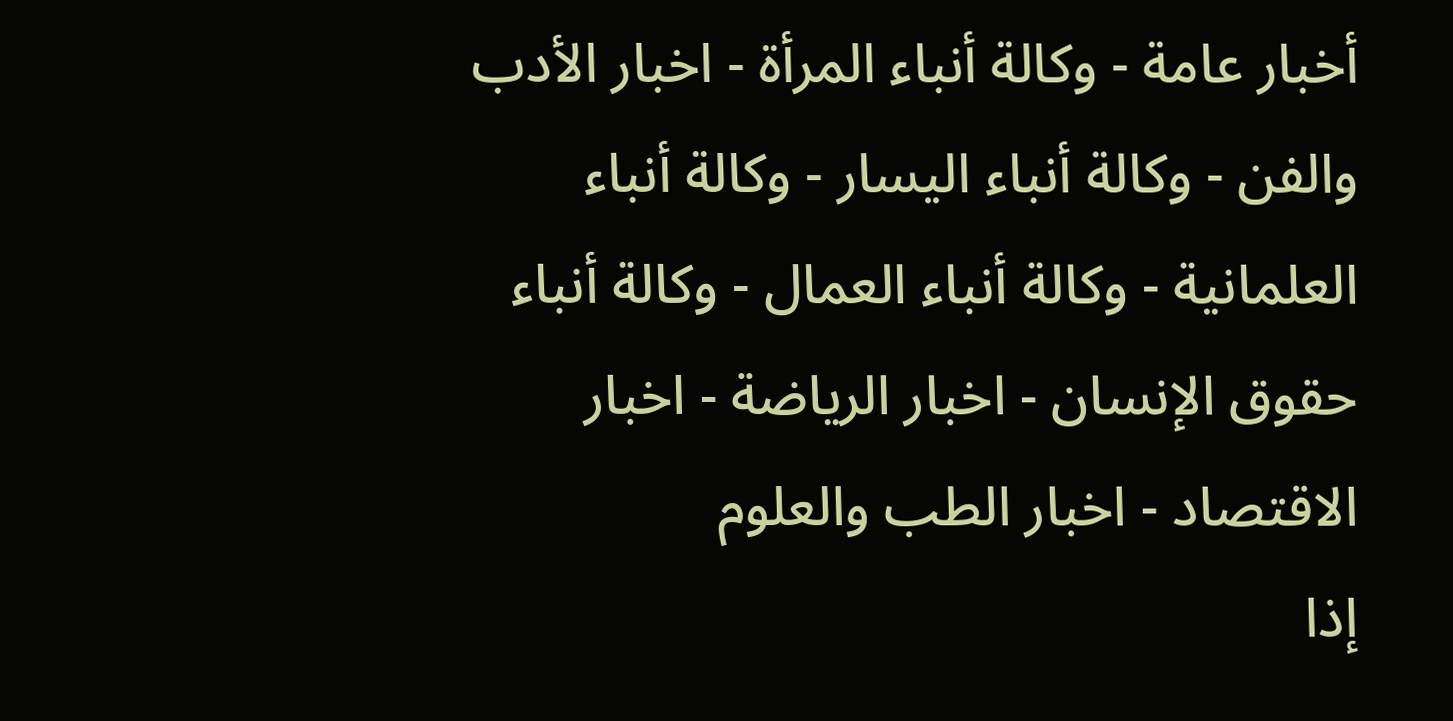أخبار عامة - وكالة أنباء المرأة - اخبار الأدب والفن - وكالة أنباء اليسار - وكالة أنباء العلمانية - وكالة أنباء العمال - وكالة أنباء حقوق الإنسان - اخبار الرياضة - اخبار الاقتصاد - اخبار الطب والعلوم
إذا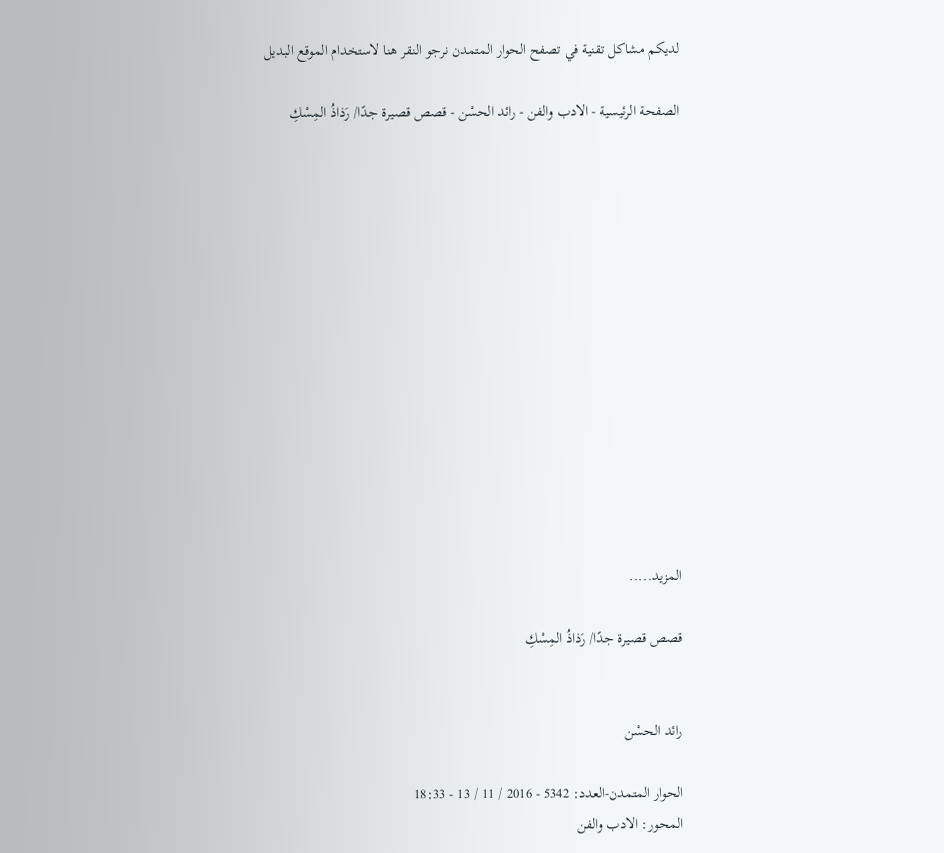لديكم مشاكل تقنية في تصفح الحوار المتمدن نرجو النقر هنا لاستخدام الموقع البديل

الصفحة الرئيسية - الادب والفن - رائد الحسْن - قصص قصيرة جدًا/ رَذاذُ المِسْكِ














المزيد.....

قصص قصيرة جدًا/ رَذاذُ المِسْكِ


رائد الحسْن

الحوار المتمدن-العدد: 5342 - 2016 / 11 / 13 - 18:33
المحور: الادب والفن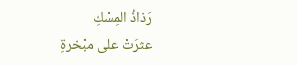رَذاذُ المِسْكِ
عثرَتْ على مبْخرةِ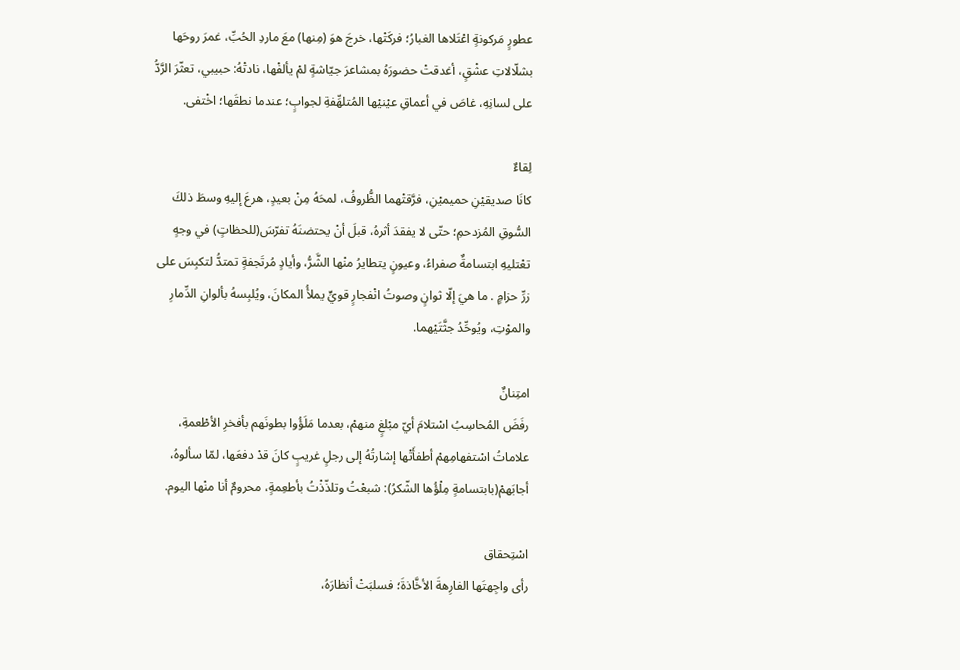عطورٍ مَركونةٍ اعْتَلاها الغبارُ؛ فركَتْها، خرجَ هوَ (مِنها) معَ ماردِ الحُبِّ، غمرَ روحَها بشلّالاتِ عشْقٍ، أغدقتْ حضورَهُ بمشاعرَ جيّاشةٍ لمْ يألفْها، نادتْهُ: حبيبي، تعثّرَ الرَّدُّ على لسانِهِ، غاصَ في أعماقِ عيْنيْها المُتلهِّفةِ لجوابٍ؛ عندما نطقَها؛ اخْتفى.

لِقاءٌ
كانَا صديقيْنِ حميميْنِ، فرَّقتْهما الظُّروفُ، لمحَهُ مِنْ بعيدٍ، هرعَ إليهِ وسطَ ذلكَ السُّوقِ المُزدحمِ؛ حتّى لا يفقدَ أثرهُ، قبلَ أنْ يحتضنَهُ تفرّسَ(للحظاتٍ) في وجهٍ تعْتليهِ ابتسامةٌ صفراءُ، وعيونٍ يتطايرُ منْها الشَّرُّ، وأيادٍ مُرتَجفةٍ تمتدُّ لتكبِسَ على زرِّ حزامٍ . ما هيَ إلّا ثوانٍ وصوتُ انْفجارٍ قويٍّ يملأُ المكانَ، ويُلبِسهُ بألوانِ الدِّمارِ والموْتِ، ويُوحِّدُ جثَّتَيْهما.

امتِنانٌ
رفَضَ المُحاسِبُ اسْتلامَ أيّ مبْلغٍ منهمْ، بعدما مَلَؤُوا بطونَهم بأفخرِ الأطْعمةِ، علاماتُ اسْتفهامِهمْ أطفأَتْها إشارتُهُ إلى رجلٍ غريبٍ كانَ قدْ دفعَها، لمّا سألوهُ، أجابَهمْ(بابتسامةٍ مِلْؤُها الشّكرُ): شبعْتُ وتلذّذْتُ بأطعِمةٍ، محرومٌ أنا منْها اليوم.

اسْتِحقاق
رأى واجِهتَها الفارِهةَ الأخَّاذةَ؛ فسلبَتْ أنظارَهُ،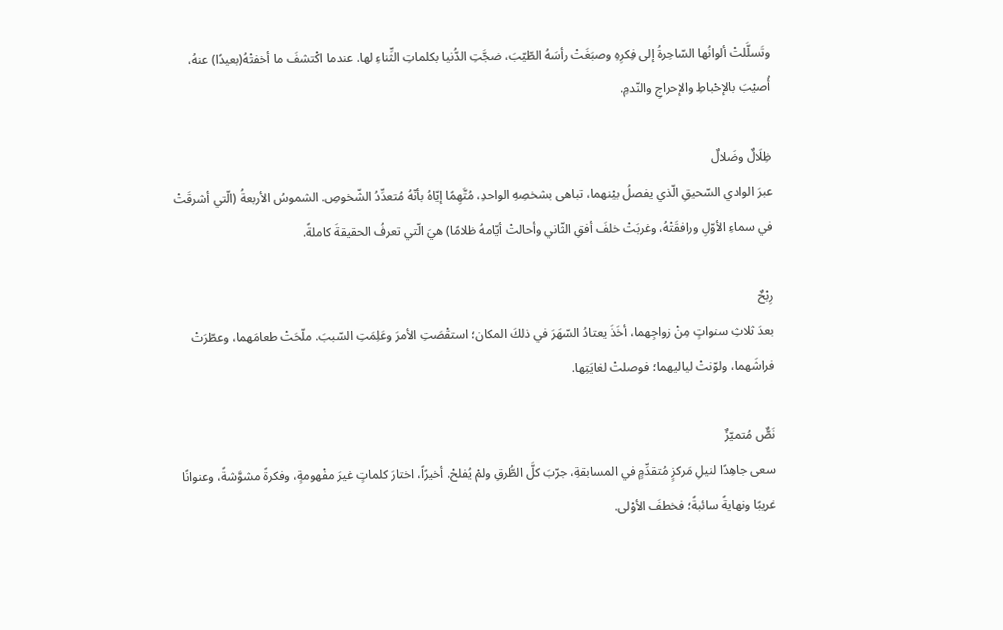وتَسلَّلتْ ألوانُها السّاحِرةُ إلى فِكرِهِ وصبَغَتْ رأسَهُ الطّيّبَ، ضجَّتِ الدُّنيا بكلماتِ الثِّناءِ لها. عندما اكْتشفَ ما أخفتْهُ(بعيدًا) عنهُ، أُصيْبَ بالإحْباطِ والإحراجِ والنّدمِ.

ظِلَالٌ وضَلالٌ
عبرَ الوادي السّحيقِ الّذي يفصلُ بيْنهما، تباهى بشخصِهِ الواحدِ، مُتَّهِمًا إيّاهُ بأنّهُ مُتعدِّدُ الشّخوصِ. الشموسُ الأربعةُ (الّتي أشرقَتْ في سماءِ الأوّلِ ورافقَتْهُ، وغربَتْ خلفَ أفقِ الثّاني وأحالتْ أيّامهُ ظلامًا) هيَ الّتي تعرفُ الحقيقةَ كاملةً.

رِبْحٌ
بعدَ ثلاثِ سنواتٍ مِنْ زواجِهما، أخَذَ يعتادُ السّهَرَ في ذلكَ المكان؛ استقْصَتِ الأمرَ وعَلِمَتِ السّببَ. ملّحَتْ طعامَهما، وعطّرَتْ فراشَهما، ولوّنتْ لياليهما؛ فوصلتْ لغايَتِها.

نَصٌّ مُتميّزٌ
سعى جاهِدًا لنيلِ مَركزٍ مُتقدِّمٍ في المسابقةِ، جرّبَ كلَّ الطُّرقِ ولمْ يُفلحْ. أخيرًاً، اختارَ كلماتٍ غيرَ مفْهومةٍ، وفكرةً مشوَّشةً، وعنوانًا غريبًا ونهايةً سائبةً؛ فخطفَ الأوْلى.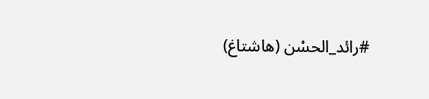#رائد_الحسْن (هاشتاغ)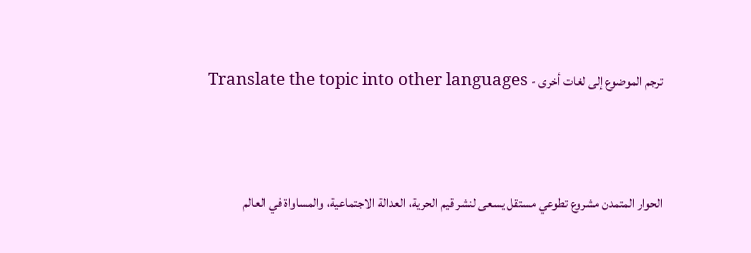ترجم الموضوع إلى لغات أخرى - Translate the topic into other languages



الحوار المتمدن مشروع تطوعي مستقل يسعى لنشر قيم الحرية، العدالة الاجتماعية، والمساواة في العالم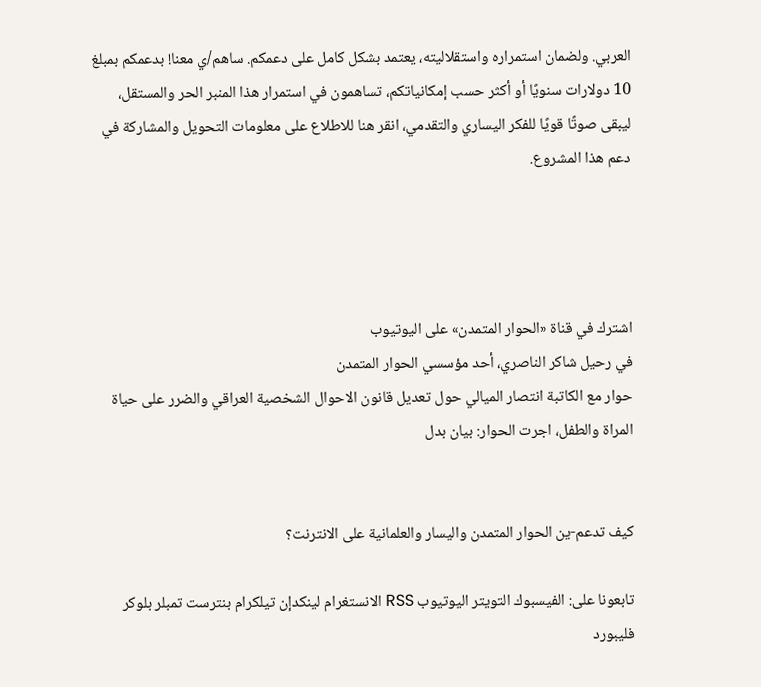العربي. ولضمان استمراره واستقلاليته، يعتمد بشكل كامل على دعمكم. ساهم/ي معنا! بدعمكم بمبلغ 10 دولارات سنويًا أو أكثر حسب إمكانياتكم، تساهمون في استمرار هذا المنبر الحر والمستقل، ليبقى صوتًا قويًا للفكر اليساري والتقدمي، انقر هنا للاطلاع على معلومات التحويل والمشاركة في دعم هذا المشروع.




اشترك في قناة «الحوار المتمدن» على اليوتيوب
في رحيل شاكر الناصري، أحد مؤسسي الحوار المتمدن
حوار مع الكاتبة انتصار الميالي حول تعديل قانون الاحوال الشخصية العراقي والضرر على حياة المراة والطفل، اجرت الحوار: بيان بدل


كيف تدعم-ين الحوار المتمدن واليسار والعلمانية على الانترنت؟

تابعونا على: الفيسبوك التويتر اليوتيوب RSS الانستغرام لينكدإن تيلكرام بنترست تمبلر بلوكر فليبورد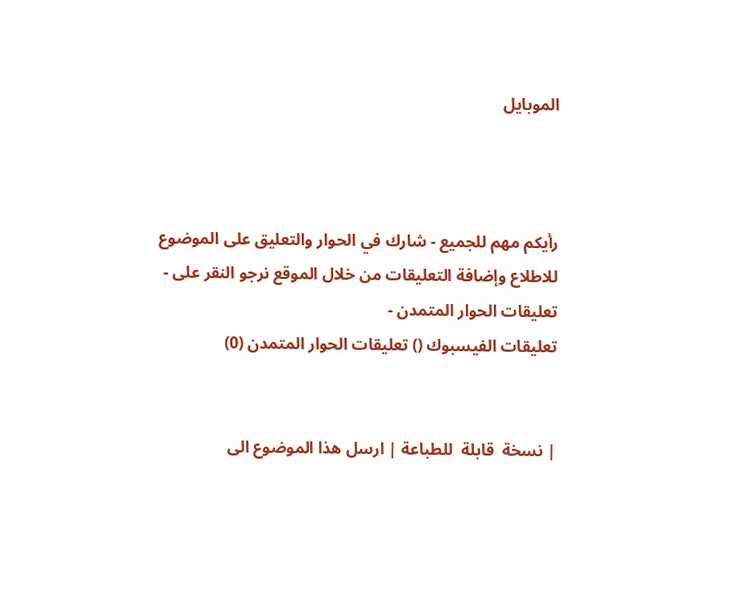الموبايل



رأيكم مهم للجميع - شارك في الحوار والتعليق على الموضوع
للاطلاع وإضافة التعليقات من خلال الموقع نرجو النقر على - تعليقات الحوار المتمدن -
تعليقات الفيسبوك () تعليقات الحوار المتمدن (0)


| نسخة  قابلة  للطباعة | ارسل هذا الموضوع الى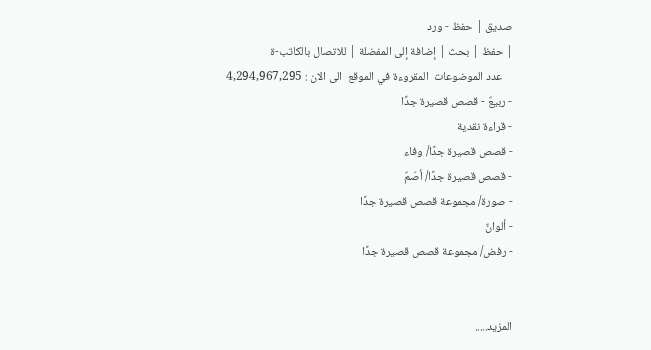صديق | حفظ - ورد
| حفظ | بحث | إضافة إلى المفضلة | للاتصال بالكاتب-ة
    عدد الموضوعات  المقروءة في الموقع  الى الان : 4,294,967,295
- ربيعٌ - قصص قصيرة جدًا
- قراءة نقدية
- قصص قصيرة جدًا/ وفاء
- قصص قصيرة جدًا/ أصّمٌ
- صورة/ مجموعة قصص قصيرة جدًا
- ألوانٌ
- رفض/ مجموعة قصص قصيرة جدًا


المزيد.....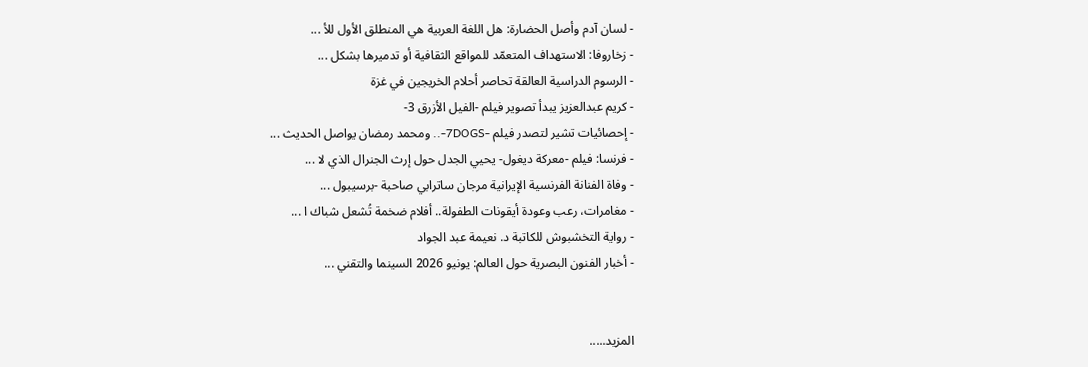- لسان آدم وأصل الحضارة: هل اللغة العربية هي المنطلق الأول للأ ...
- زخاروفا: الاستهداف المتعمّد للمواقع الثقافية أو تدميرها بشكل ...
- الرسوم الدراسية العالقة تحاصر أحلام الخريجين في غزة
- كريم عبدالعزيز يبدأ تصوير فيلم -الفيل الأزرق 3-
- إحصائيات تشير لتصدر فيلم -7DOGS-.. ومحمد رمضان يواصل الحديث ...
- فرنسا: فيلم -معركة ديغول- يحيي الجدل حول إرث الجنرال الذي لا ...
- وفاة الفنانة الفرنسية الإيرانية مرجان ساترابي صاحبة -برسيبول ...
- مغامرات، رعب وعودة أيقونات الطفولة.. أفلام ضخمة تُشعل شباك ا ...
- رواية التخشبوش للكاتبة د. نعيمة عبد الجواد
- أخبار الفنون البصرية حول العالم: يونيو 2026 السينما والتقني ...


المزيد.....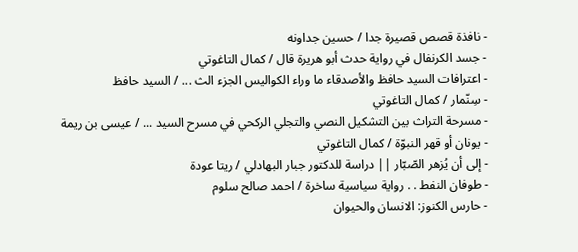- نافذة قصص قصيرة جدا / حسين جداونه
- جسد الكرنفال في رواية حدث أبو هريرة قال / كمال التاغوتي
- اعترافات السيد حافظ والأصدقاء ما وراء الكواليس الجزء الث ... / السيد حافظ
- سِنّمار / كمال التاغوتي
- مسرحة التراث بين التشكيل النصي والتجلي الركحي في مسرح السيد ... / عيسى بن ريمة
- يونان أو قهر النبوّة / كمال التاغوتي
- إلى أن يُزهر الصّبّار || دراسة للدكتور جبار البهادلي / ريتا عودة
- طوفان النفط . . رواية سياسية ساخرة / احمد صالح سلوم
- حارس الكنوز: الانسان والحيوان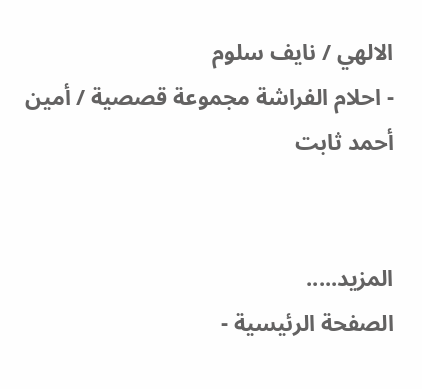الالهي / نايف سلوم
- احلام الفراشة مجموعة قصصية / أمين أحمد ثابت


المزيد.....
الصفحة الرئيسية -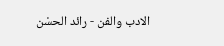الادب والفن - رائد الحسْن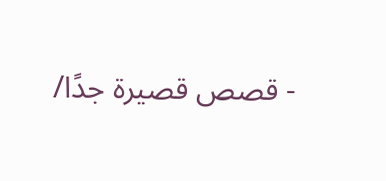- قصص قصيرة جدًا/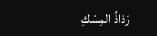رَذاذُ المِسْكِ